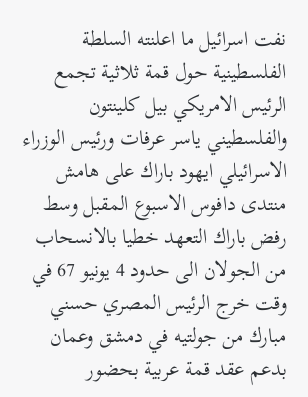نفت اسرائيل ما اعلنته السلطة الفلسطينية حول قمة ثلاثية تجمع الرئيس الامريكي بيل كلينتون والفلسطيني ياسر عرفات ورئيس الوزراء الاسرائيلي ايهود باراك على هامش منتدى دافوس الاسبوع المقبل وسط رفض باراك التعهد خطيا بالانسحاب من الجولان الى حدود 4 يونيو 67 في وقت خرج الرئيس المصري حسني مبارك من جولتيه في دمشق وعمان بدعم عقد قمة عربية بحضور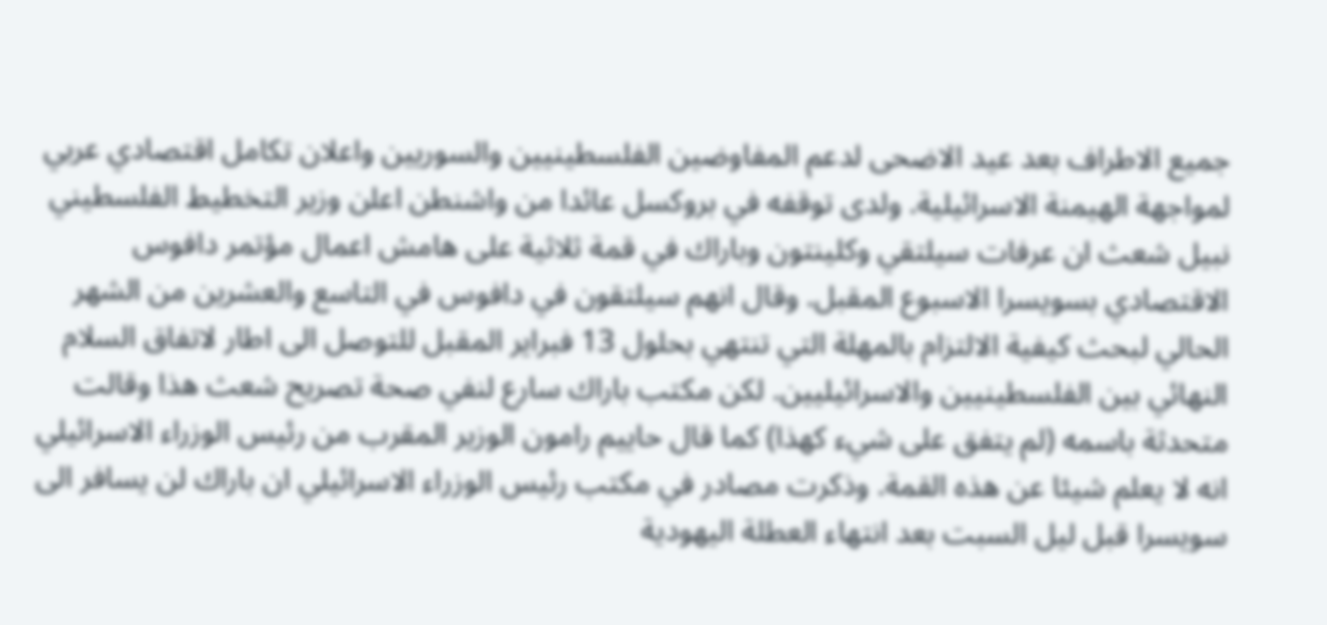جميع الاطراف بعد عيد الاضحى لدعم المفاوضين الفلسطينيين والسوريين واعلان تكامل اقتصادي عربي لمواجهة الهيمنة الاسرائيلية. ولدى توقفه في بروكسل عائدا من واشنطن اعلن وزير التخطيط الفلسطيني نبيل شعث ان عرفات سيلتقي وكلينتون وباراك في قمة ثلاثية على هامش اعمال مؤتمر دافوس الاقتصادي بسويسرا الاسبوع المقبل. وقال انهم سيلتقون في دافوس في التاسع والعشرين من الشهر الحالي لبحث كيفية الالتزام بالمهلة التي تنتهي بحلول 13 فبراير المقبل للتوصل الى اطار لاتفاق السلام النهائي بين الفلسطينيين والاسرائيليين. لكن مكتب باراك سارع لنفي صحة تصريح شعث هذا وقالت متحدثة باسمه (لم يتفق على شيء كهذا) كما قال حاييم رامون الوزير المقرب من رئيس الوزراء الاسرائيلي انه لا يعلم شيئا عن هذه القمة. وذكرت مصادر في مكتب رئيس الوزراء الاسرائيلي ان باراك لن يسافر الى سويسرا قبل ليل السبت بعد انتهاء العطلة اليهودية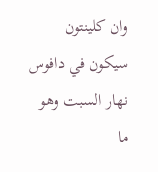وان كلينتون سيكون في دافوس نهار السبت وهو ما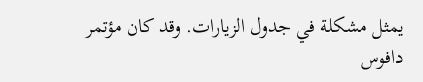يمثل مشكلة في جدول الزيارات. وقد كان مؤتمر دافوس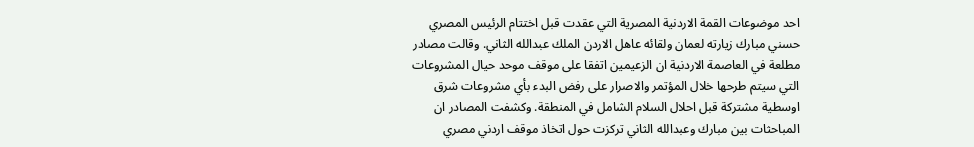احد موضوعات القمة الاردنية المصرية التي عقدت قبل اختتام الرئيس المصري حسني مبارك زيارته لعمان ولقائه عاهل الاردن الملك عبدالله الثاني. وقالت مصادر مطلعة في العاصمة الاردنية ان الزعيمين اتفقا على موقف موحد حيال المشروعات التي سيتم طرحها خلال المؤتمر والاصرار على رفض البدء بأي مشروعات شرق اوسطية مشتركة قبل احلال السلام الشامل في المنطقة. وكشفت المصادر ان المباحثات بين مبارك وعبدالله الثاني تركزت حول اتخاذ موقف اردني مصري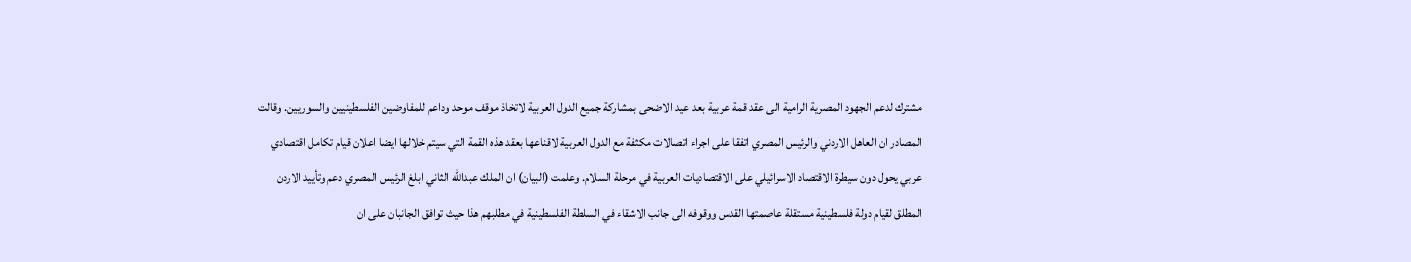مشترك لدعم الجهود المصرية الرامية الى عقد قمة عربية بعد عيد الاضحى بمشاركة جميع الدول العربية لاتخاذ موقف موحد وداعم للمفاوضين الفلسطينيين والسوريين. وقالت المصادر ان العاهل الاردني والرئيس المصري اتفقا على اجراء اتصالات مكثفة مع الدول العربية لاقناعها بعقد هذه القمة التي سيتم خلالها ايضا اعلان قيام تكامل اقتصادي عربي يحول دون سيطرة الاقتصاد الاسرائيلي على الاقتصاديات العربية في مرحلة السلام. وعلمت (البيان) ان الملك عبدالله الثاني ابلغ الرئيس المصري دعم وتأييد الاردن المطلق لقيام دولة فلسطينية مستقلة عاصمتها القدس ووقوفه الى جانب الاشقاء في السلطة الفلسطينية في مطلبهم هذا حيث توافق الجانبان على ان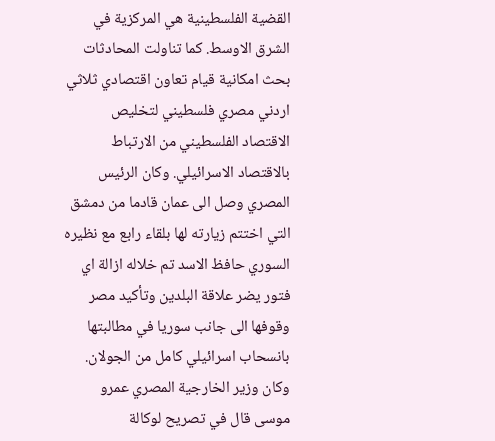القضية الفلسطينية هي المركزية في الشرق الاوسط. كما تناولت المحادثات بحث امكانية قيام تعاون اقتصادي ثلاثي اردني مصري فلسطيني لتخليص الاقتصاد الفلسطيني من الارتباط بالاقتصاد الاسرائيلي. وكان الرئيس المصري وصل الى عمان قادما من دمشق التي اختتم زيارته لها بلقاء رابع مع نظيره السوري حافظ الاسد تم خلاله ازالة اي فتور يضر علاقة البلدين وتأكيد مصر وقوفها الى جانب سوريا في مطالبتها بانسحاب اسرائيلي كامل من الجولان. وكان وزير الخارجية المصري عمرو موسى قال في تصريح لوكالة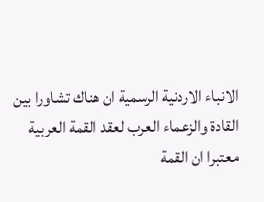الانباء الاردنية الرسمية ان هناك تشاورا بين القادة والزعماء العرب لعقد القمة العربية معتبرا ان القمة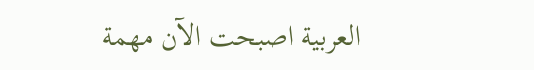العربية اصبحت الآن مهمة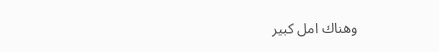وهناك امل كبير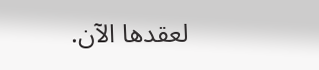لعقدها الآن.